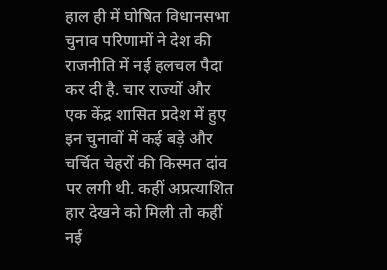हाल ही में घोषित विधानसभा चुनाव परिणामों ने देश की राजनीति में नई हलचल पैदा कर दी है. चार राज्यों और एक केंद्र शासित प्रदेश में हुए इन चुनावों में कई बड़े और चर्चित चेहरों की किस्मत दांव पर लगी थी. कहीं अप्रत्याशित हार देखने को मिली तो कहीं नई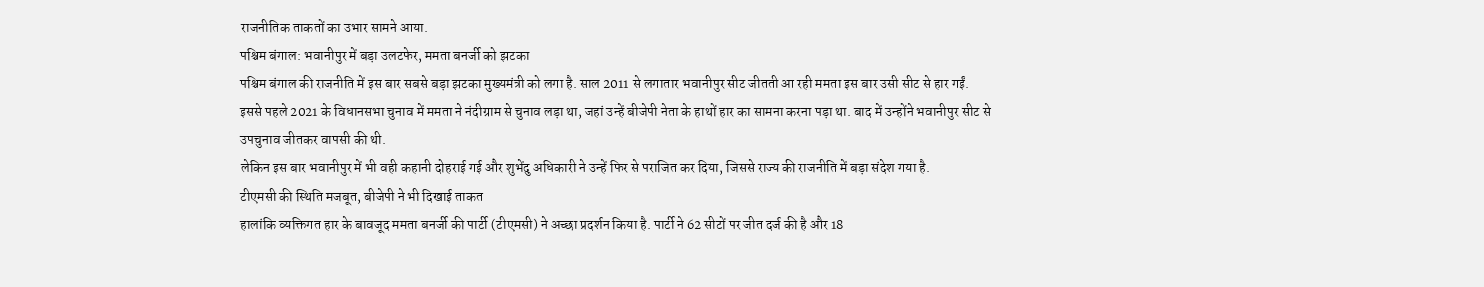राजनीतिक ताकतों का उभार सामने आया.
पश्चिम बंगाल: भवानीपुर में बड़ा उलटफेर, ममता बनर्जी को झटका
पश्चिम बंगाल की राजनीति में इस बार सबसे बड़ा झटका मुख्यमंत्री को लगा है. साल 2011 से लगातार भवानीपुर सीट जीतती आ रही ममता इस बार उसी सीट से हार गईं.
इससे पहले 2021 के विधानसभा चुनाव में ममता ने नंदीग्राम से चुनाव लड़ा था, जहां उन्हें बीजेपी नेता के हाथों हार का सामना करना पड़ा था. बाद में उन्होंने भवानीपुर सीट से उपचुनाव जीतकर वापसी की थी.
लेकिन इस बार भवानीपुर में भी वही कहानी दोहराई गई और शुभेंदु अधिकारी ने उन्हें फिर से पराजित कर दिया, जिससे राज्य की राजनीति में बड़ा संदेश गया है.
टीएमसी की स्थिति मजबूत, बीजेपी ने भी दिखाई ताकत
हालांकि व्यक्तिगत हार के बावजूद ममता बनर्जी की पार्टी (टीएमसी) ने अच्छा प्रदर्शन किया है. पार्टी ने 62 सीटों पर जीत दर्ज की है और 18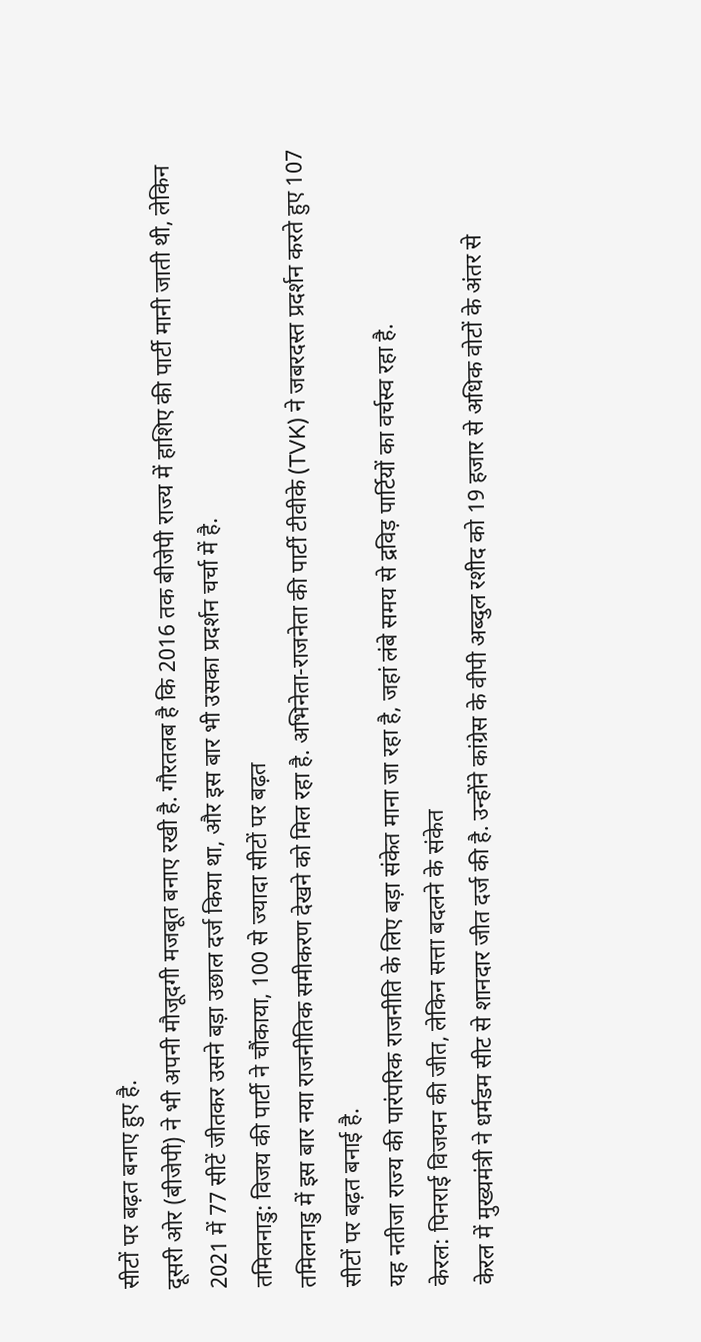सीटों पर बढ़त बनाए हुए है.
दूसरी ओर (बीजेपी) ने भी अपनी मौजूदगी मजबूत बनाए रखी है. गौरतलब है कि 2016 तक बीजेपी राज्य में हाशिए की पार्टी मानी जाती थी, लेकिन 2021 में 77 सीटें जीतकर उसने बड़ा उछाल दर्ज किया था, और इस बार भी उसका प्रदर्शन चर्चा में है.
तमिलनाडु: विजय की पार्टी ने चौंकाया, 100 से ज्यादा सीटों पर बढ़त
तमिलनाडु में इस बार नया राजनीतिक समीकरण देखने को मिल रहा है. अभिनेता-राजनेता की पार्टी टीवीके (TVK) ने जबरदस्त प्रदर्शन करते हुए 107 सीटों पर बढ़त बनाई है.
यह नतीजा राज्य की पारंपरिक राजनीति के लिए बड़ा संकेत माना जा रहा है, जहां लंबे समय से द्रविड़ पार्टियों का वर्चस्व रहा है.
केरल: पिनराई विजयन की जीत, लेकिन सत्ता बदलने के संकेत
केरल में मुख्यमंत्री ने धर्मडम सीट से शानदार जीत दर्ज की है. उन्होंने कांग्रेस के वीपी अब्दुल रशीद को 19 हजार से अधिक वोटों के अंतर से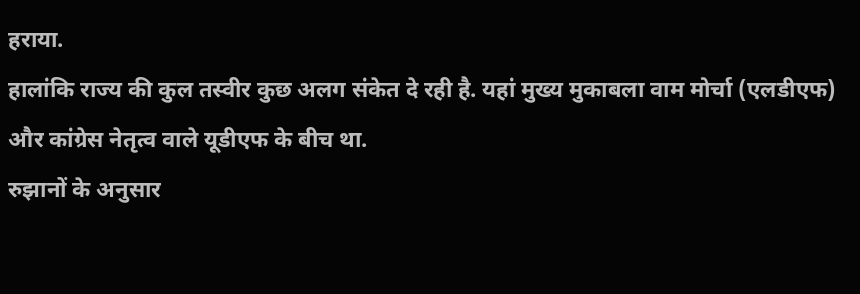हराया.
हालांकि राज्य की कुल तस्वीर कुछ अलग संकेत दे रही है. यहां मुख्य मुकाबला वाम मोर्चा (एलडीएफ) और कांग्रेस नेतृत्व वाले यूडीएफ के बीच था.
रुझानों के अनुसार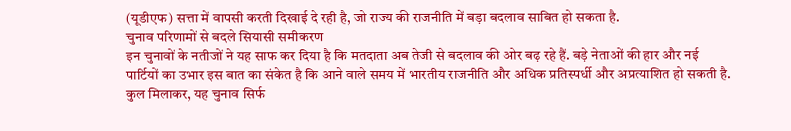(यूडीएफ) सत्ता में वापसी करती दिखाई दे रही है, जो राज्य की राजनीति में बड़ा बदलाव साबित हो सकता है.
चुनाव परिणामों से बदले सियासी समीकरण
इन चुनावों के नतीजों ने यह साफ कर दिया है कि मतदाता अब तेजी से बदलाव की ओर बढ़ रहे हैं. बड़े नेताओं की हार और नई पार्टियों का उभार इस बात का संकेत है कि आने वाले समय में भारतीय राजनीति और अधिक प्रतिस्पर्धी और अप्रत्याशित हो सकती है.
कुल मिलाकर, यह चुनाव सिर्फ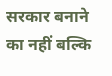सरकार बनाने का नहीं बल्कि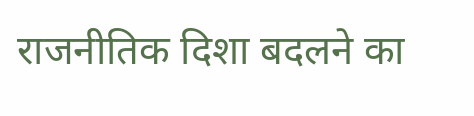राजनीतिक दिशा बदलने का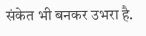संकेत भी बनकर उभरा है.